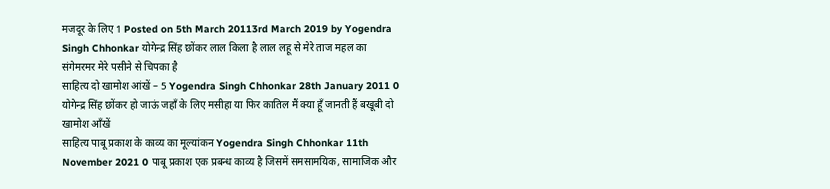मजदूर के लिए 1 Posted on 5th March 20113rd March 2019 by Yogendra Singh Chhonkar योगेन्द्र सिंह छोंकर लाल किला है लाल लहू से मेरे ताज महल का संगेमरमर मेरे पसीने से चिपका है
साहित्य दो खामोश आंखें – 5 Yogendra Singh Chhonkar 28th January 2011 0 योगेन्द्र सिंह छोंकर हो जाऊं जहाँ के लिए मसीहा या फिर कातिल मैं क्या हूँ जानती हैं बखूबी दो खामोश ऑंखें
साहित्य पाबू प्रकाश के काव्य का मूल्यांकन Yogendra Singh Chhonkar 11th November 2021 0 पाबू प्रकाश एक प्रबन्ध काव्य है जिसमें समसामयिक, सामाजिक और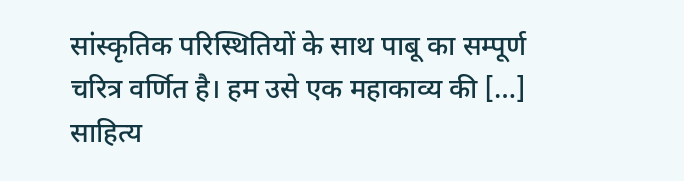सांस्कृतिक परिस्थितियों के साथ पाबू का सम्पूर्ण चरित्र वर्णित है। हम उसे एक महाकाव्य की […]
साहित्य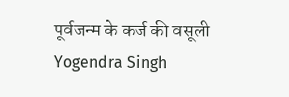पूर्वजन्म के कर्ज की वसूली Yogendra Singh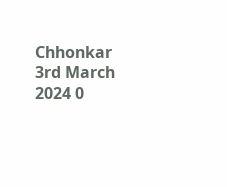Chhonkar 3rd March 2024 0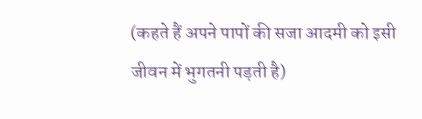(कहते हैं अपने पापों की सजा आदमी को इसी जीवन में भुगतनी पड़ती है)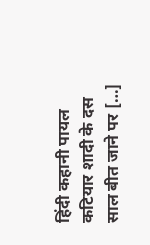हिंदी कहानी पायल कटियार शादी के दस साल बीत जाने पर […]